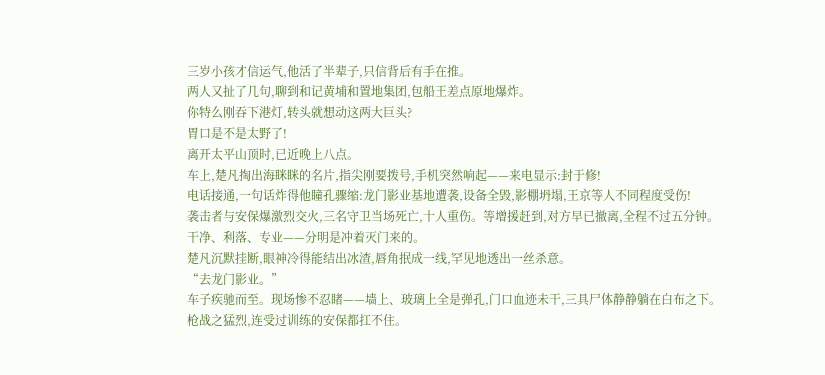三岁小孩才信运气,他活了半辈子,只信背后有手在推。
两人又扯了几句,聊到和记黄埔和置地集团,包船王差点原地爆炸。
你特么刚吞下港灯,转头就想动这两大巨头?
胃口是不是太野了!
离开太平山顶时,已近晚上八点。
车上,楚凡掏出海眯眯的名片,指尖刚要拨号,手机突然响起——来电显示:封于修!
电话接通,一句话炸得他瞳孔骤缩:龙门影业基地遭袭,设备全毁,影棚坍塌,王京等人不同程度受伤!
袭击者与安保爆激烈交火,三名守卫当场死亡,十人重伤。等增援赶到,对方早已撤离,全程不过五分钟。
干净、利落、专业——分明是冲着灭门来的。
楚凡沉默挂断,眼神冷得能结出冰渣,唇角抿成一线,罕见地透出一丝杀意。
“去龙门影业。”
车子疾驰而至。现场惨不忍睹——墙上、玻璃上全是弹孔,门口血迹未干,三具尸体静静躺在白布之下。
枪战之猛烈,连受过训练的安保都扛不住。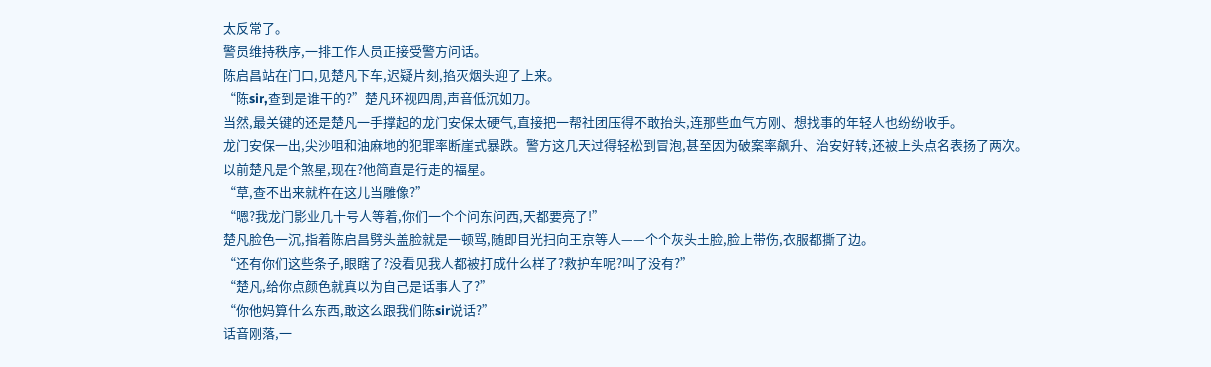太反常了。
警员维持秩序,一排工作人员正接受警方问话。
陈启昌站在门口,见楚凡下车,迟疑片刻,掐灭烟头迎了上来。
“陈sir,查到是谁干的?”楚凡环视四周,声音低沉如刀。
当然,最关键的还是楚凡一手撑起的龙门安保太硬气,直接把一帮社团压得不敢抬头,连那些血气方刚、想找事的年轻人也纷纷收手。
龙门安保一出,尖沙咀和油麻地的犯罪率断崖式暴跌。警方这几天过得轻松到冒泡,甚至因为破案率飙升、治安好转,还被上头点名表扬了两次。
以前楚凡是个煞星,现在?他简直是行走的福星。
“草,查不出来就杵在这儿当雕像?”
“嗯?我龙门影业几十号人等着,你们一个个问东问西,天都要亮了!”
楚凡脸色一沉,指着陈启昌劈头盖脸就是一顿骂,随即目光扫向王京等人——个个灰头土脸,脸上带伤,衣服都撕了边。
“还有你们这些条子,眼瞎了?没看见我人都被打成什么样了?救护车呢?叫了没有?”
“楚凡,给你点颜色就真以为自己是话事人了?”
“你他妈算什么东西,敢这么跟我们陈sir说话?”
话音刚落,一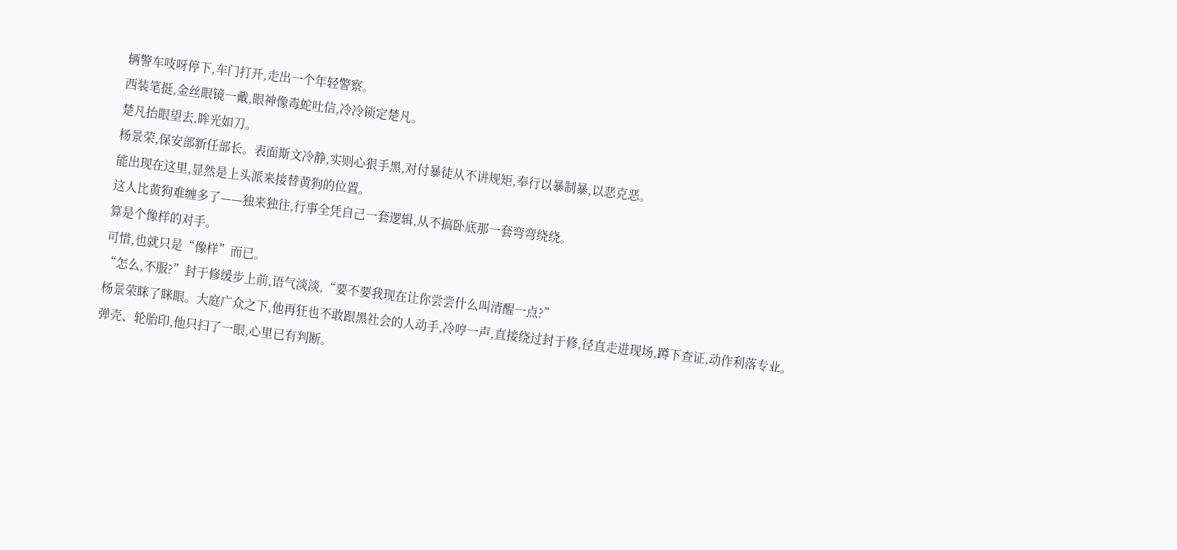辆警车吱呀停下,车门打开,走出一个年轻警察。
西装笔挺,金丝眼镜一戴,眼神像毒蛇吐信,冷冷锁定楚凡。
楚凡抬眼望去,眸光如刀。
杨景荣,保安部新任部长。表面斯文冷静,实则心狠手黑,对付暴徒从不讲规矩,奉行以暴制暴,以恶克恶。
能出现在这里,显然是上头派来接替黄狗的位置。
这人比黄狗难缠多了——独来独往,行事全凭自己一套逻辑,从不搞卧底那一套弯弯绕绕。
算是个像样的对手。
可惜,也就只是“像样”而已。
“怎么,不服?”封于修缓步上前,语气淡淡,“要不要我现在让你尝尝什么叫清醒一点?”
杨景荣眯了眯眼。大庭广众之下,他再狂也不敢跟黑社会的人动手,冷哼一声,直接绕过封于修,径直走进现场,蹲下查证,动作利落专业。
弹壳、轮胎印,他只扫了一眼,心里已有判断。